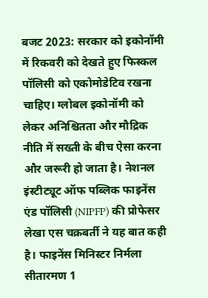बजट 2023: सरकार को इकोनॉमी में रिकवरी को देखते हुए फिस्कल पॉलिसी को एकोमोडेटिव रखना चाहिए। ग्लोबल इकोनॉमी को लेकर अनिश्चितता और मौद्रिक नीति में सख्ती के बीच ऐसा करना और जरूरी हो जाता है। नेशनल इंस्टीट्यूट ऑफ पब्लिक फाइनेंस एंड पॉलिसी (NIPFP) की प्रोफेसर लेखा एस चक्रबर्ती ने यह बात कही है। फाइनेंस मिनिस्टर निर्मला सीतारमण 1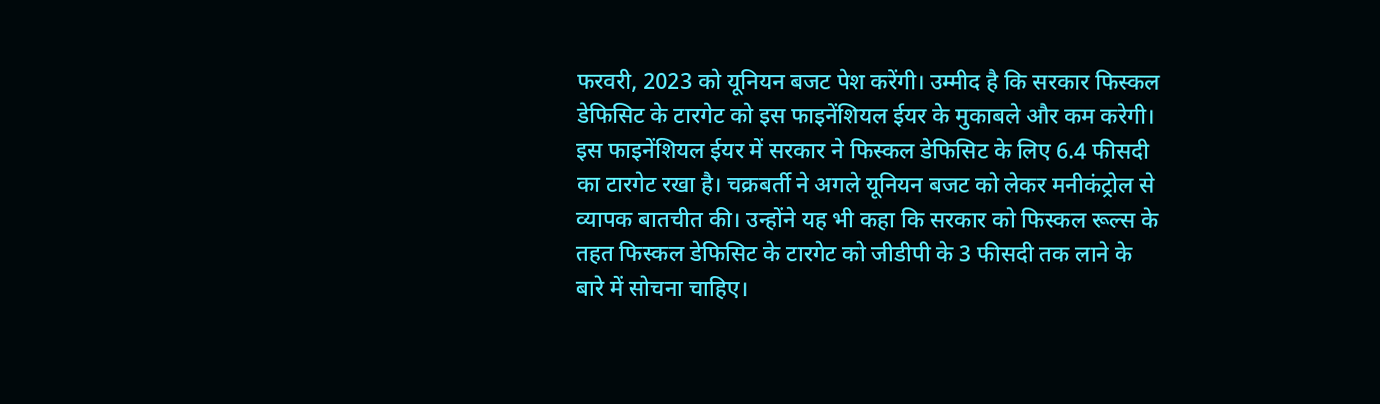फरवरी, 2023 को यूनियन बजट पेश करेंगी। उम्मीद है कि सरकार फिस्कल डेफिसिट के टारगेट को इस फाइनेंशियल ईयर के मुकाबले और कम करेगी। इस फाइनेंशियल ईयर में सरकार ने फिस्कल डेफिसिट के लिए 6.4 फीसदी का टारगेट रखा है। चक्रबर्ती ने अगले यूनियन बजट को लेकर मनीकंट्रोल से व्यापक बातचीत की। उन्होंने यह भी कहा कि सरकार को फिस्कल रूल्स के तहत फिस्कल डेफिसिट के टारगेट को जीडीपी के 3 फीसदी तक लाने के बारे में सोचना चाहिए।